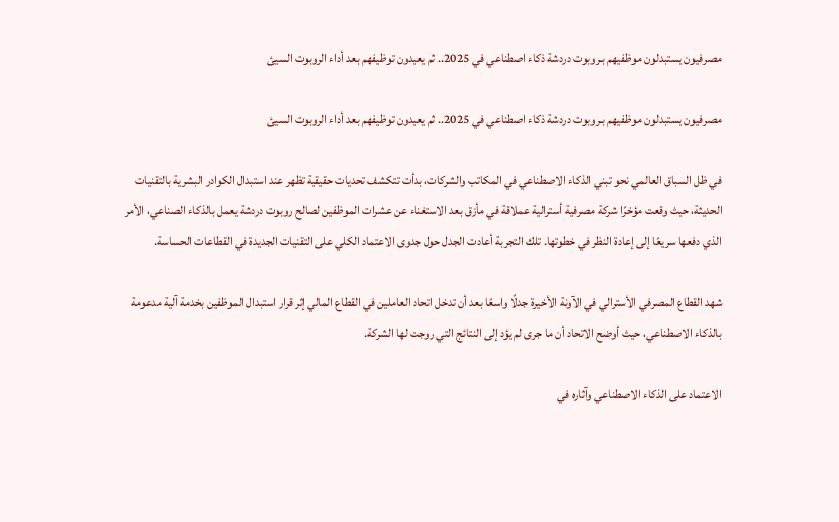مصرفيون يستبدلون موظفيهم بـروبوت دردشة ذكاء اصطناعي في 2025.. ثم يعيدون توظيفهم بعد أداء الروبوت السيئ

مصرفيون يستبدلون موظفيهم بـروبوت دردشة ذكاء اصطناعي في 2025.. ثم يعيدون توظيفهم بعد أداء الروبوت السيئ

في ظل السباق العالمي نحو تبني الذكاء الاصطناعي في المكاتب والشركات، بدأت تتكشف تحديات حقيقية تظهر عند استبدال الكوادر البشرية بالتقنيات الحديثة، حيث وقعت مؤخرًا شركة مصرفية أسترالية عملاقة في مأزق بعد الاستغناء عن عشرات الموظفين لصالح روبوت دردشة يعمل بالذكاء الصناعي، الأمر الذي دفعها سريعًا إلى إعادة النظر في خطوتها. تلك التجربة أعادت الجدل حول جدوى الاعتماد الكلي على التقنيات الجديدة في القطاعات الحساسة.

شهد القطاع المصرفي الأسترالي في الآونة الأخيرة جدلًا واسعًا بعد أن تدخل اتحاد العاملين في القطاع المالي إثر قرار استبدال الموظفين بخدمة آلية مدعومة بالذكاء الاصطناعي، حيث أوضح الاتحاد أن ما جرى لم يؤد إلى النتائج التي روجت لها الشركة.

الاعتماد على الذكاء الاصطناعي وآثاره في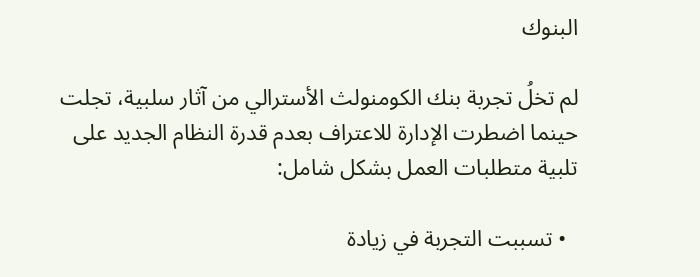البنوك

لم تخلُ تجربة بنك الكومنولث الأسترالي من آثار سلبية، تجلت حينما اضطرت الإدارة للاعتراف بعدم قدرة النظام الجديد على تلبية متطلبات العمل بشكل شامل:

  • تسببت التجربة في زيادة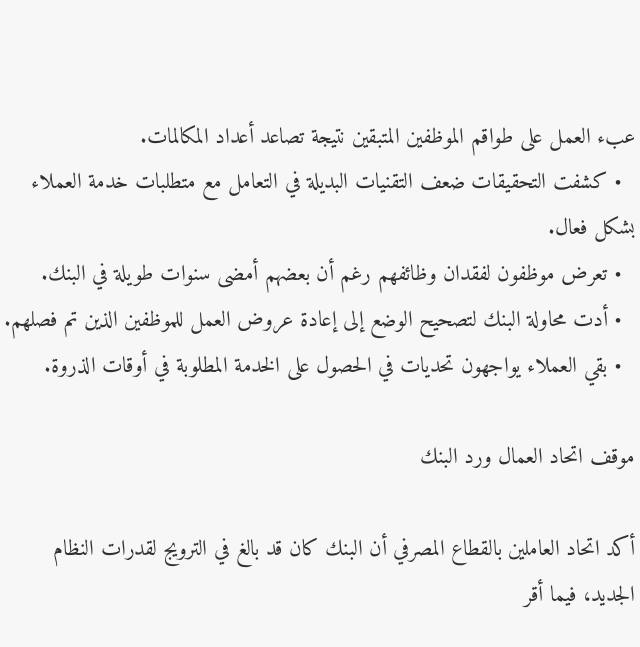عبء العمل على طواقم الموظفين المتبقين نتيجة تصاعد أعداد المكالمات.
  • كشفت التحقيقات ضعف التقنيات البديلة في التعامل مع متطلبات خدمة العملاء بشكل فعال.
  • تعرض موظفون لفقدان وظائفهم رغم أن بعضهم أمضى سنوات طويلة في البنك.
  • أدت محاولة البنك لتصحيح الوضع إلى إعادة عروض العمل للموظفين الذين تم فصلهم.
  • بقي العملاء يواجهون تحديات في الحصول على الخدمة المطلوبة في أوقات الذروة.

موقف اتحاد العمال ورد البنك

أكد اتحاد العاملين بالقطاع المصرفي أن البنك كان قد بالغ في الترويج لقدرات النظام الجديد، فيما أقر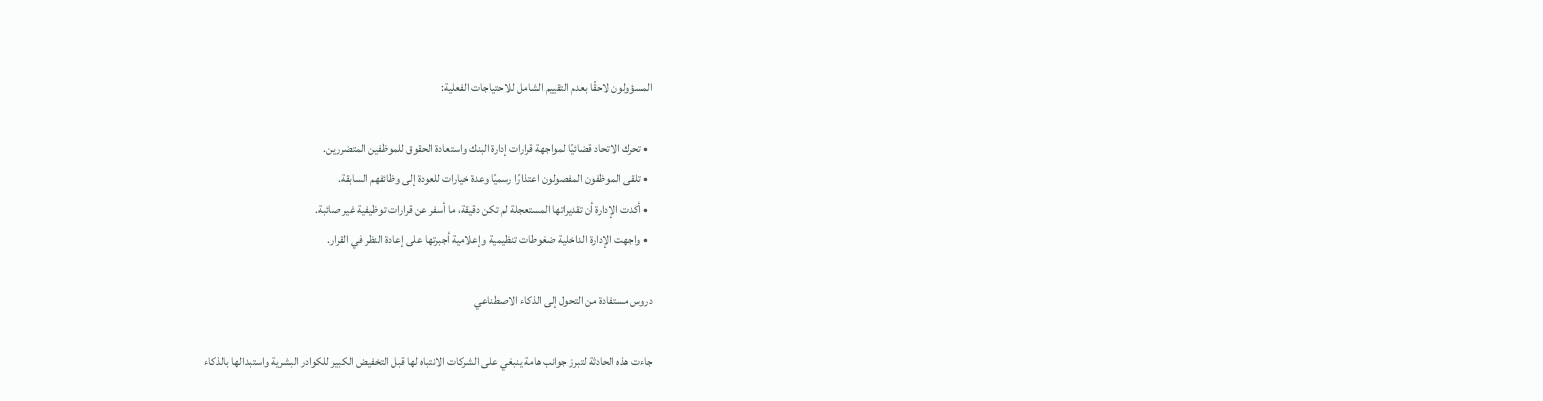المسؤولون لاحقًا بعدم التقييم الشامل للاحتياجات الفعلية:

  • تحرك الاتحاد قضائيًا لمواجهة قرارات إدارة البنك واستعادة الحقوق للموظفين المتضررين.
  • تلقى الموظفون المفصولون اعتذارًا رسميًا وعدة خيارات للعودة إلى وظائفهم السابقة.
  • أكدت الإدارة أن تقديراتها المستعجلة لم تكن دقيقة، ما أسفر عن قرارات توظيفية غير صائبة.
  • واجهت الإدارة الداخلية ضغوطات تنظيمية وإعلامية أجبرتها على إعادة النظر في القرار.

دروس مستفادة من التحول إلى الذكاء الاصطناعي

جاءت هذه الحادثة لتبرز جوانب هامة ينبغي على الشركات الانتباه لها قبل التخفيض الكبير للكوادر البشرية واستبدالها بالذكاء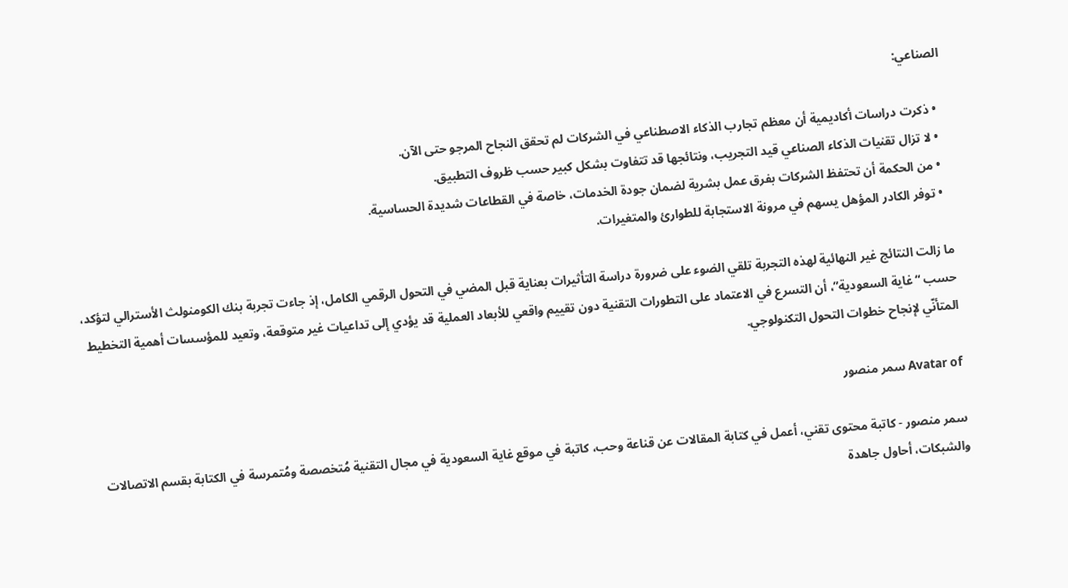الصناعي:

  • ذكرت دراسات أكاديمية أن معظم تجارب الذكاء الاصطناعي في الشركات لم تحقق النجاح المرجو حتى الآن.
  • لا تزال تقنيات الذكاء الصناعي قيد التجريب، ونتائجها قد تتفاوت بشكل كبير حسب ظروف التطبيق.
  • من الحكمة أن تحتفظ الشركات بفرق عمل بشرية لضمان جودة الخدمات، خاصة في القطاعات شديدة الحساسية.
  • توفر الكادر المؤهل يسهم في مرونة الاستجابة للطوارئ والمتغيرات.

ما زالت النتائج غير النهائية لهذه التجربة تلقي الضوء على ضرورة دراسة التأثيرات بعناية قبل المضي في التحول الرقمي الكامل، إذ جاءت تجربة بنك الكومنولث الأسترالي لتؤكد، حسب “غاية السعودية”، أن التسرع في الاعتماد على التطورات التقنية دون تقييم واقعي للأبعاد العملية قد يؤدي إلى تداعيات غير متوقعة، وتعيد للمؤسسات أهمية التخطيط المتأنّي لإنجاح خطوات التحول التكنولوجي.

Avatar of سمر منصور

سمر منصور - كاتبة محتوى تقني، أعمل في كتابة المقالات عن قناعة وحب، كاتبة في موقع غاية السعودية في مجال التقنية مُتخصصة ومُتمرسة في الكتابة بقسم الاتصالات والشبكات، أحاول جاهدة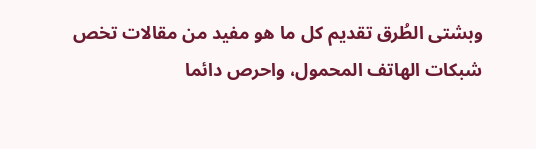وبشتى الطُرق تقديم كل ما هو مفيد من مقالات تخص شبكات الهاتف المحمول، واحرص دائما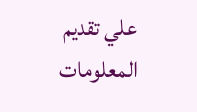علي تقديم المعلومات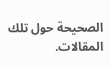الصحيحة حول تلك المقالات.